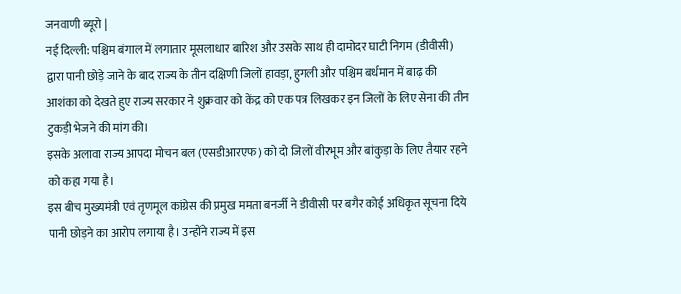जनवाणी ब्यूरो |
नई दिल्ली: पश्चिम बंगाल में लगातार मूसलाधार बारिश और उसके साथ ही दामोदर घाटी निगम (डीवीसी) द्वारा पानी छोड़े जाने के बाद राज्य के तीन दक्षिणी जिलों हावड़ा, हुगली और पश्चिम बर्धमान में बाढ़ की आशंका को देखते हुए राज्य सरकार ने शुक्रवार को केंद्र को एक पत्र लिखकर इन जिलों के लिए सेना की तीन टुकड़ी भेजने की मांग की।
इसके अलावा राज्य आपदा मोचन बल (एसडीआरएफ) को दो जिलों वीरभूम और बांकुड़ा के लिए तैयार रहने को कहा गया है।
इस बीच मुख्यमंत्री एवं तृणमूल कांग्रेस की प्रमुख ममता बनर्जी ने डीवीसी पर बगैर कोई अधिकृत सूचना दिये पानी छोड़ने का आरोप लगाया है। उन्होंने राज्य में इस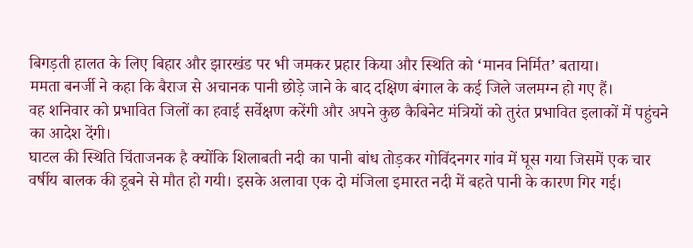बिगड़ती हालत के लिए बिहार और झारखंड पर भी जमकर प्रहार किया और स्थिति को ‘मानव निर्मित’ बताया।
ममता बनर्जी ने कहा कि बैराज से अचानक पानी छोड़े जाने के बाद दक्षिण बंगाल के कई जिले जलमग्न हो गए हैं।
वह शनिवार को प्रभावित जिलों का हवाई सर्वेक्षण करेंगी और अपने कुछ कैबिनेट मंत्रियों को तुरंत प्रभावित इलाकों में पहुंचने का आदेश देंगी।
घाटल की स्थिति चिंताजनक है क्योंकि शिलाबती नदी का पानी बांध तोड़कर गोविंदनगर गांव में घूस गया जिसमें एक चार वर्षीय बालक की डूबने से मौत हो गयी। इसके अलावा एक दो मंजिला इमारत नदी में बहते पानी के कारण गिर गई।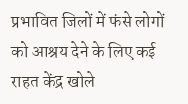प्रभावित जिलों में फंसे लोगों को आश्रय देने के लिए कई राहत केंद्र खोले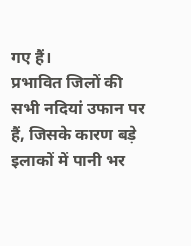गए हैं।
प्रभावित जिलों की सभी नदियां उफान पर हैं, जिसके कारण बड़े इलाकों में पानी भर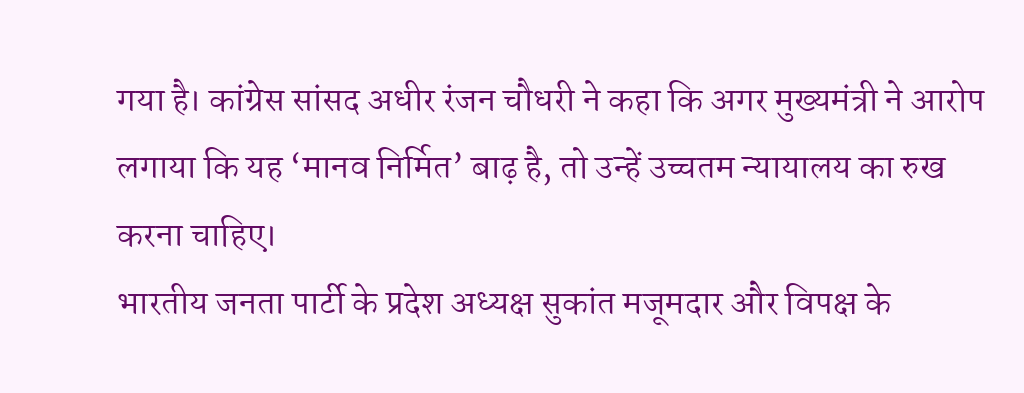गया है। कांग्रेस सांसद अधीर रंजन चौधरी ने कहा कि अगर मुख्यमंत्री ने आरोप लगाया कि यह ‘मानव निर्मित’ बाढ़ है, तो उन्हें उच्चतम न्यायालय का रुख करना चाहिए।
भारतीय जनता पार्टी के प्रदेश अध्यक्ष सुकांत मजूमदार और विपक्ष के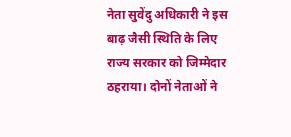नेता सुवेंदु अधिकारी ने इस बाढ़ जैसी स्थिति के लिए राज्य सरकार को जिम्मेदार ठहराया। दोनों नेताओं ने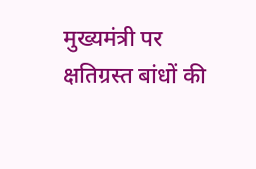मुख्यमंत्री पर क्षतिग्रस्त बांधों की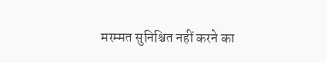मरम्मत सुनिश्चित नहीं करने का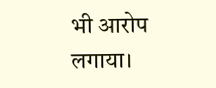भी आरोप लगाया।